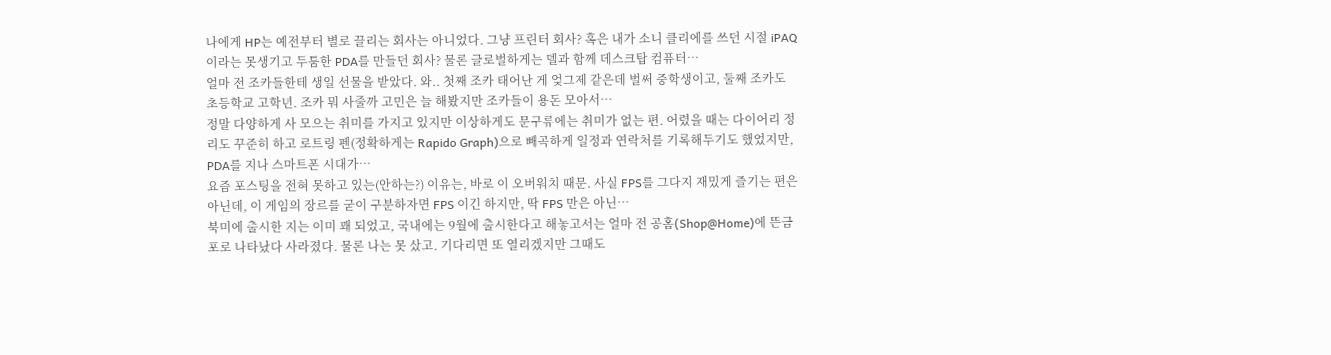나에게 HP는 예전부터 별로 끌리는 회사는 아니었다. 그냥 프린터 회사? 혹은 내가 소니 클리에를 쓰던 시절 iPAQ이라는 못생기고 두툼한 PDA를 만들던 회사? 물론 글로벌하게는 델과 함께 데스크탑 컴퓨터…
얼마 전 조카들한테 생일 선물을 받았다. 와.. 첫째 조카 태어난 게 엊그제 같은데 벌써 중학생이고, 둘째 조카도 초등학교 고학년. 조카 뭐 사줄까 고민은 늘 해봤지만 조카들이 용돈 모아서…
정말 다양하게 사 모으는 취미를 가지고 있지만 이상하게도 문구류에는 취미가 없는 편. 어렸을 때는 다이어리 정리도 꾸준히 하고 로트링 펜(정확하게는 Rapido Graph)으로 빼곡하게 일정과 연락처를 기록해두기도 했었지만, PDA를 지나 스마트폰 시대가…
요즘 포스팅을 전혀 못하고 있는(안하는?) 이유는, 바로 이 오버워치 때문. 사실 FPS를 그다지 재밌게 즐기는 편은 아닌데, 이 게임의 장르를 굳이 구분하자면 FPS 이긴 하지만, 딱 FPS 만은 아닌…
북미에 출시한 지는 이미 꽤 되었고, 국내에는 9월에 출시한다고 해놓고서는 얼마 전 공홈(Shop@Home)에 뜬금포로 나타났다 사라졌다. 물론 나는 못 샀고. 기다리면 또 열리겠지만 그때도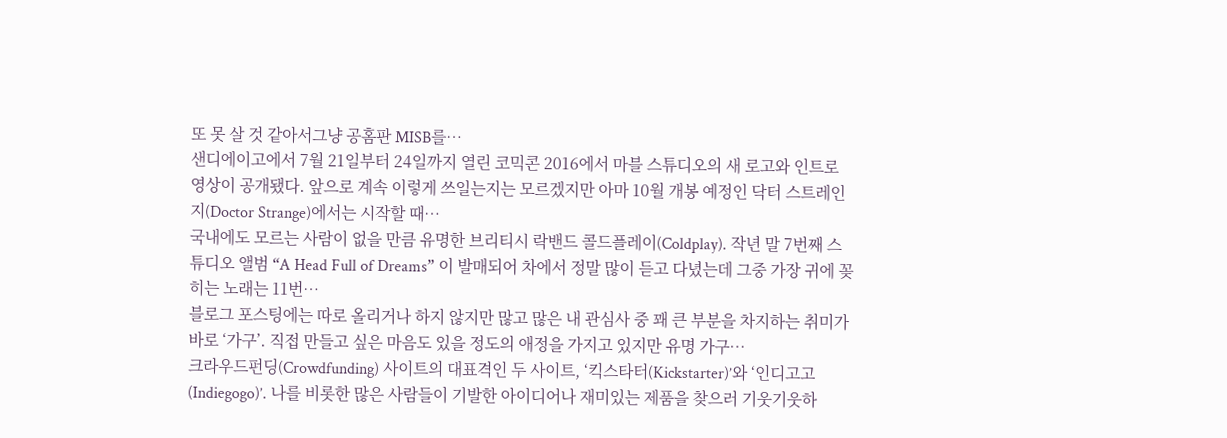또 못 살 것 같아서그냥 공홈판 MISB를…
샌디에이고에서 7월 21일부터 24일까지 열린 코믹콘 2016에서 마블 스튜디오의 새 로고와 인트로 영상이 공개됐다. 앞으로 계속 이렇게 쓰일는지는 모르겠지만 아마 10월 개봉 예정인 닥터 스트레인지(Doctor Strange)에서는 시작할 때…
국내에도 모르는 사람이 없을 만큼 유명한 브리티시 락밴드 콜드플레이(Coldplay). 작년 말 7번째 스튜디오 앨범 “A Head Full of Dreams” 이 발매되어 차에서 정말 많이 듣고 다녔는데 그중 가장 귀에 꽂히는 노래는 11번…
블로그 포스팅에는 따로 올리거나 하지 않지만 많고 많은 내 관심사 중 꽤 큰 부분을 차지하는 취미가 바로 ‘가구’. 직접 만들고 싶은 마음도 있을 정도의 애정을 가지고 있지만 유명 가구…
크라우드펀딩(Crowdfunding) 사이트의 대표격인 두 사이트, ‘킥스타터(Kickstarter)’와 ‘인디고고(Indiegogo)’. 나를 비롯한 많은 사람들이 기발한 아이디어나 재미있는 제품을 찾으러 기웃기웃하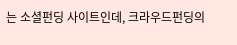는 소셜펀딩 사이트인데, 크라우드펀딩의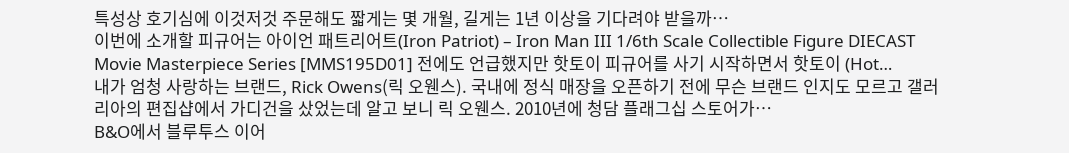특성상 호기심에 이것저것 주문해도 짧게는 몇 개월, 길게는 1년 이상을 기다려야 받을까…
이번에 소개할 피규어는 아이언 패트리어트(Iron Patriot) – Iron Man III 1/6th Scale Collectible Figure DIECAST Movie Masterpiece Series [MMS195D01] 전에도 언급했지만 핫토이 피규어를 사기 시작하면서 핫토이 (Hot…
내가 엄청 사랑하는 브랜드, Rick Owens(릭 오웬스). 국내에 정식 매장을 오픈하기 전에 무슨 브랜드 인지도 모르고 갤러리아의 편집샵에서 가디건을 샀었는데 알고 보니 릭 오웬스. 2010년에 청담 플래그십 스토어가…
B&O에서 블루투스 이어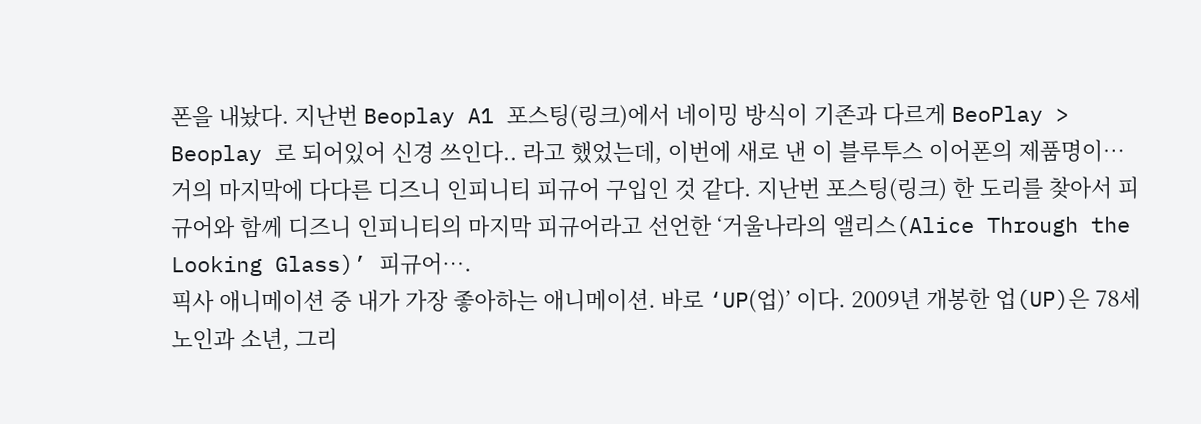폰을 내놨다. 지난번 Beoplay A1 포스팅(링크)에서 네이밍 방식이 기존과 다르게 BeoPlay > Beoplay 로 되어있어 신경 쓰인다.. 라고 했었는데, 이번에 새로 낸 이 블루투스 이어폰의 제품명이…
거의 마지막에 다다른 디즈니 인피니티 피규어 구입인 것 같다. 지난번 포스팅(링크) 한 도리를 찾아서 피규어와 함께 디즈니 인피니티의 마지막 피규어라고 선언한 ‘거울나라의 앨리스(Alice Through the Looking Glass)’ 피규어….
픽사 애니메이션 중 내가 가장 좋아하는 애니메이션. 바로 ‘UP(업)’ 이다. 2009년 개봉한 업(UP)은 78세 노인과 소년, 그리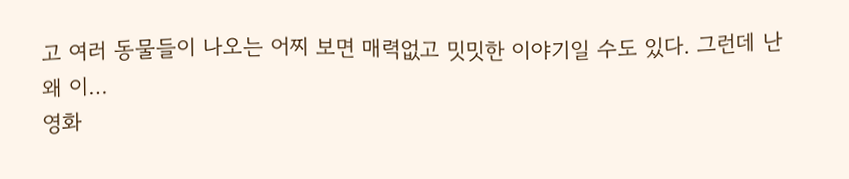고 여러 동물들이 나오는 어찌 보면 매력없고 밋밋한 이야기일 수도 있다. 그런데 난 왜 이…
영화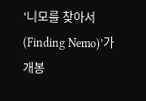‘니모를 찾아서(Finding Nemo)’가 개봉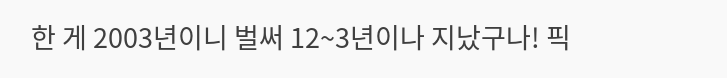한 게 2003년이니 벌써 12~3년이나 지났구나! 픽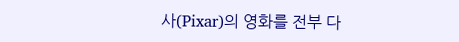사(Pixar)의 영화를 전부 다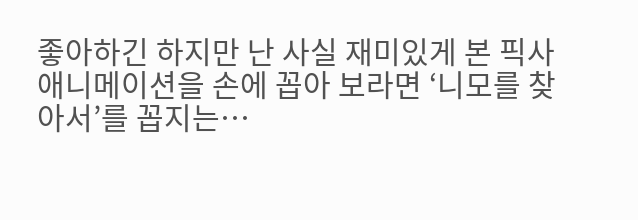좋아하긴 하지만 난 사실 재미있게 본 픽사 애니메이션을 손에 꼽아 보라면 ‘니모를 찾아서’를 꼽지는…